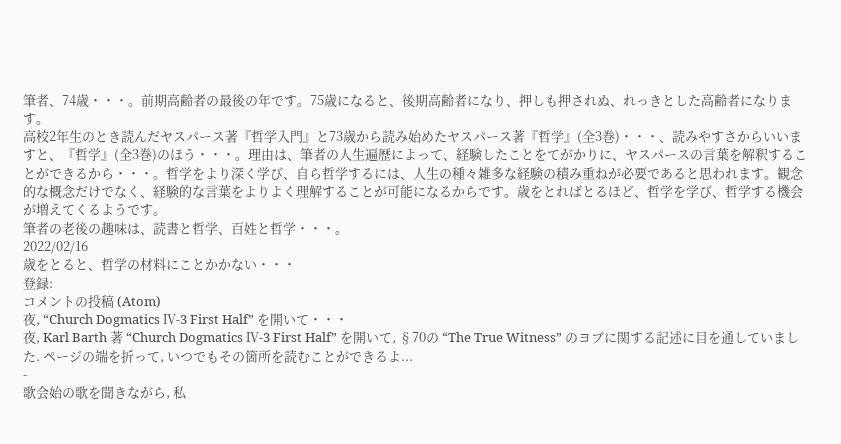筆者、74歳・・・。前期高齢者の最後の年です。75歳になると、後期高齢者になり、押しも押されぬ、れっきとした高齢者になります。
高校2年生のとき読んだヤスパース著『哲学入門』と73歳から読み始めたヤスパース著『哲学』(全3巻)・・・、読みやすさからいいますと、『哲学』(全3巻)のほう・・・。理由は、筆者の人生遍歴によって、経験したことをてがかりに、ヤスパースの言葉を解釈することができるから・・・。哲学をより深く学び、自ら哲学するには、人生の種々雑多な経験の積み重ねが必要であると思われます。観念的な概念だけでなく、経験的な言葉をよりよく理解することが可能になるからです。歳をとればとるほど、哲学を学び、哲学する機会が増えてくるようです。
筆者の老後の趣味は、読書と哲学、百姓と哲学・・・。
2022/02/16
歳をとると、哲学の材料にことかかない・・・
登録:
コメントの投稿 (Atom)
夜, “Church Dogmatics Ⅳ-3 First Half” を開いて・・・
夜, Karl Barth 著 “Church Dogmatics Ⅳ-3 First Half” を開いて, §70の “The True Witness” のヨブに関する記述に目を通していました. ページの端を折って, いつでもその箇所を読むことができるよ...
-
歌会始の歌を聞きながら, 私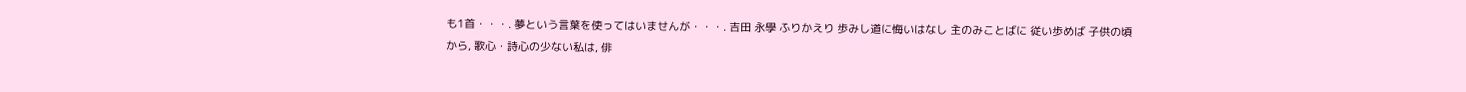も1首・・・. 夢という言葉を使ってはいませんが・・・. 吉田 永學 ふりかえり 歩みし道に悔いはなし 主のみことばに 従い歩めば 子供の頃から, 歌心・詩心の少ない私は, 俳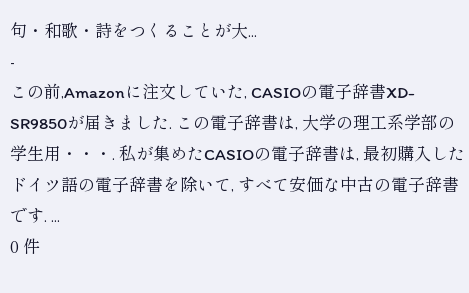句・和歌・詩をつくることが大...
-
この前,Amazonに注文していた, CASIOの電子辞書XD-SR9850が届きました. この電子辞書は, 大学の理工系学部の学生用・・・. 私が集めたCASIOの電子辞書は, 最初購入したドイツ語の電子辞書を除いて, すべて安価な中古の電子辞書です. ...
0 件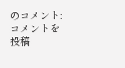のコメント:
コメントを投稿